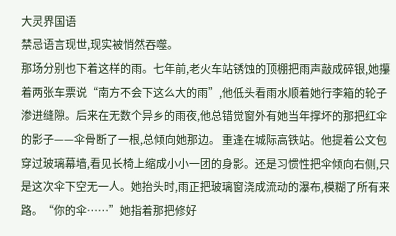大灵界国语
禁忌语言现世,现实被悄然吞噬。
那场分别也下着这样的雨。七年前,老火车站锈蚀的顶棚把雨声敲成碎银,她攥着两张车票说“南方不会下这么大的雨”,他低头看雨水顺着她行李箱的轮子渗进缝隙。后来在无数个异乡的雨夜,他总错觉窗外有她当年撑坏的那把红伞的影子——伞骨断了一根,总倾向她那边。 重逢在城际高铁站。他提着公文包穿过玻璃幕墙,看见长椅上缩成小小一团的身影。还是习惯性把伞倾向右侧,只是这次伞下空无一人。她抬头时,雨正把玻璃窗浇成流动的瀑布,模糊了所有来路。“你的伞……”她指着那把修好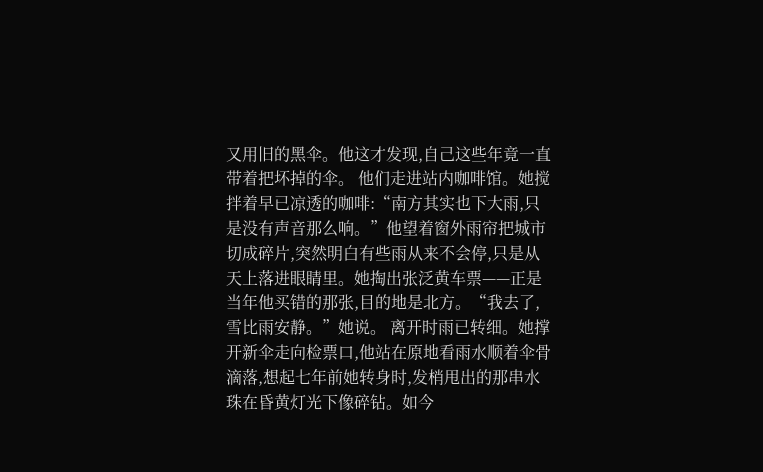又用旧的黑伞。他这才发现,自己这些年竟一直带着把坏掉的伞。 他们走进站内咖啡馆。她搅拌着早已凉透的咖啡:“南方其实也下大雨,只是没有声音那么响。”他望着窗外雨帘把城市切成碎片,突然明白有些雨从来不会停,只是从天上落进眼睛里。她掏出张泛黄车票——正是当年他买错的那张,目的地是北方。“我去了,雪比雨安静。”她说。 离开时雨已转细。她撑开新伞走向检票口,他站在原地看雨水顺着伞骨滴落,想起七年前她转身时,发梢甩出的那串水珠在昏黄灯光下像碎钻。如今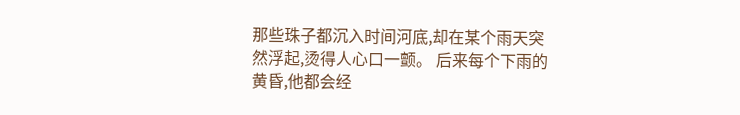那些珠子都沉入时间河底,却在某个雨天突然浮起,烫得人心口一颤。 后来每个下雨的黄昏,他都会经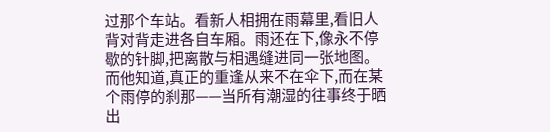过那个车站。看新人相拥在雨幕里,看旧人背对背走进各自车厢。雨还在下,像永不停歇的针脚,把离散与相遇缝进同一张地图。而他知道,真正的重逢从来不在伞下,而在某个雨停的刹那——当所有潮湿的往事终于晒出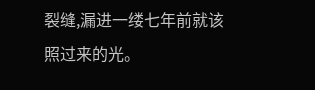裂缝,漏进一缕七年前就该照过来的光。